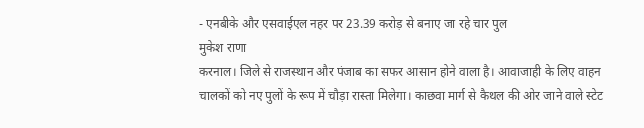- एनबीके और एसवाईएल नहर पर 23.39 करोड़ से बनाए जा रहे चार पुल
मुकेश राणा
करनाल। जिले से राजस्थान और पंजाब का सफर आसान होने वाला है। आवाजाही के लिए वाहन चालकों को नए पुलों के रूप में चौड़ा रास्ता मिलेगा। काछवा मार्ग से कैथल की ओर जाने वाले स्टेट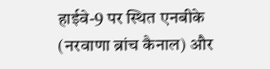हाईवे-9 पर स्थित एनबीके (नरवाणा ब्रांच कैनाल) और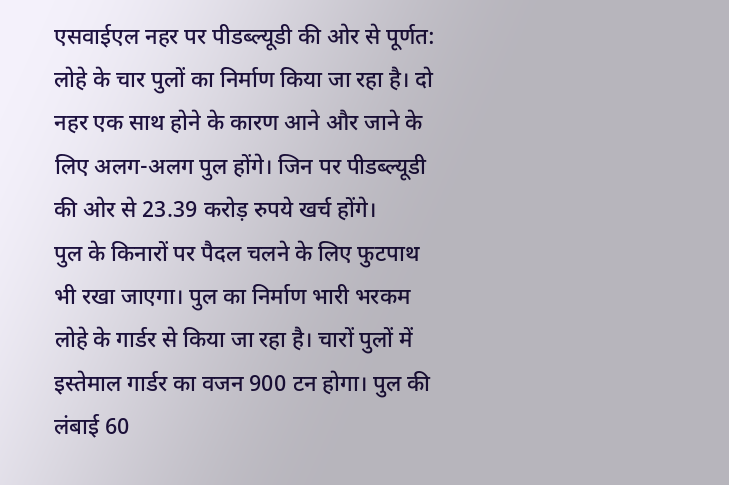एसवाईएल नहर पर पीडब्ल्यूडी की ओर से पूर्णत: लोहे के चार पुलों का निर्माण किया जा रहा है। दो नहर एक साथ होने के कारण आने और जाने के लिए अलग-अलग पुल होंगे। जिन पर पीडब्ल्यूडी की ओर से 23.39 करोड़ रुपये खर्च होंगे।
पुल के किनारों पर पैदल चलने के लिए फुटपाथ भी रखा जाएगा। पुल का निर्माण भारी भरकम लोहे के गार्डर से किया जा रहा है। चारों पुलों में इस्तेमाल गार्डर का वजन 900 टन होगा। पुल की लंबाई 60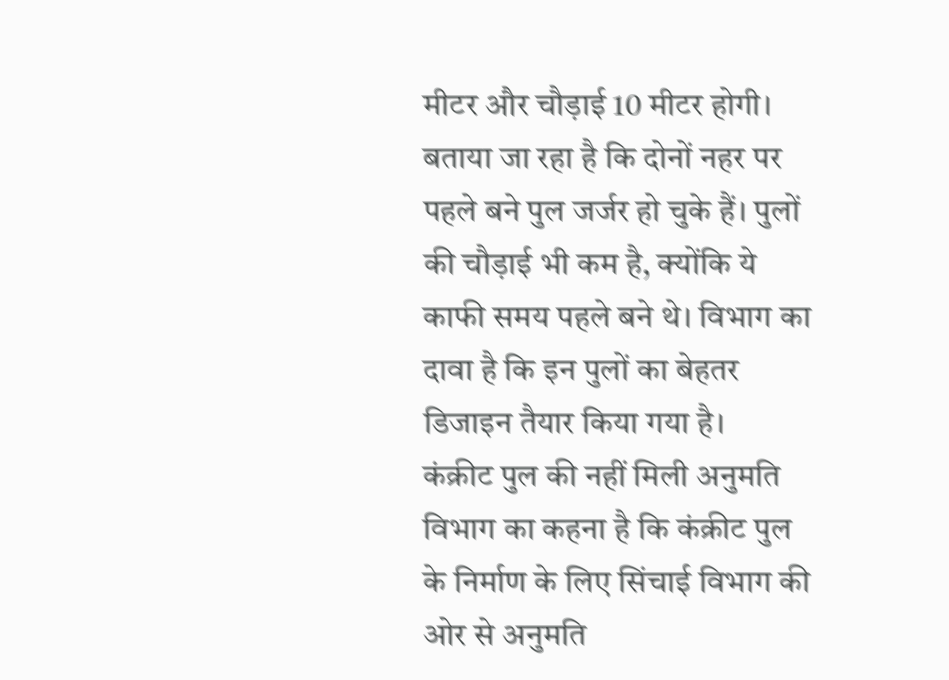मीटर और चौड़ाई 10 मीटर होगी। बताया जा रहा है कि दोनों नहर पर पहले बने पुल जर्जर हो चुके हैं। पुलों की चौड़ाई भी कम है, क्योंकि ये काफी समय पहले बने थे। विभाग का दावा है कि इन पुलों का बेहतर डिजाइन तैयार किया गया है।
कंक्रीट पुल की नहीं मिली अनुमति
विभाग का कहना है कि कंक्रीट पुल के निर्माण के लिए सिंचाई विभाग की ओर से अनुमति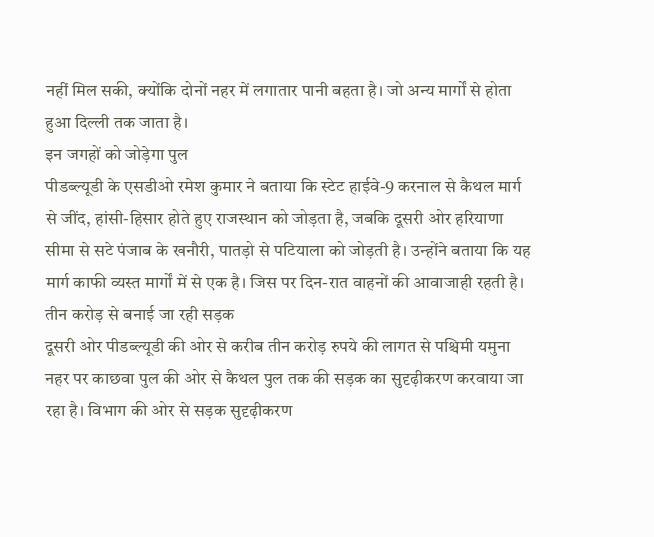नहीं मिल सकी, क्योंकि दोनों नहर में लगातार पानी बहता है। जो अन्य मार्गों से होता हुआ दिल्ली तक जाता है।
इन जगहों को जोड़ेगा पुल
पीडब्ल्यूडी के एसडीओ रमेश कुमार ने बताया कि स्टेट हाईवे-9 करनाल से कैथल मार्ग से जींद, हांसी-हिसार होते हुए राजस्थान को जोड़ता है, जबकि दूसरी ओर हरियाणा सीमा से सटे पंजाब के खनौरी, पातड़ो से पटियाला को जोड़ती है। उन्होंने बताया कि यह मार्ग काफी व्यस्त मार्गों में से एक है। जिस पर दिन-रात वाहनों की आवाजाही रहती है।
तीन करोड़ से बनाई जा रही सड़क
दूसरी ओर पीडब्ल्यूडी की ओर से करीब तीन करोड़ रुपये की लागत से पश्चिमी यमुना नहर पर काछवा पुल की ओर से कैथल पुल तक की सड़क का सुदृढ़ीकरण करवाया जा रहा है। विभाग की ओर से सड़क सुदृढ़ीकरण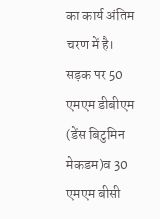का कार्य अंतिम चरण में है। सड़क पर 50 एमएम डीबीएम (डेंस बिटुमिन मेकडम)व 30 एमएम बीसी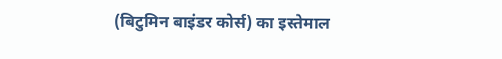(बिटुमिन बाइंडर कोर्स) का इस्तेमाल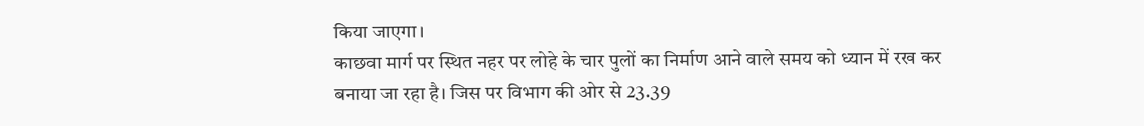किया जाएगा।
काछवा मार्ग पर स्थित नहर पर लोहे के चार पुलों का निर्माण आने वाले समय को ध्यान में रख कर बनाया जा रहा है। जिस पर विभाग की ओर से 23.39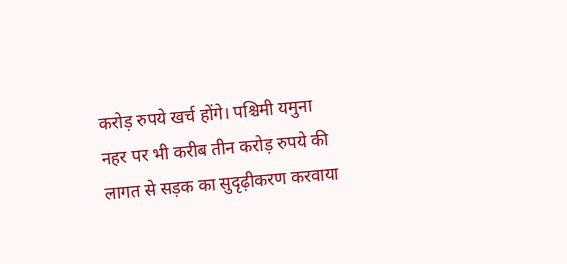करोड़ रुपये खर्च होंगे। पश्चिमी यमुना नहर पर भी करीब तीन करोड़ रुपये की लागत से सड़क का सुदृढ़ीकरण करवाया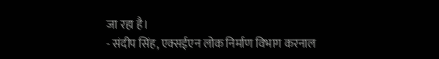जा रहा है।
- संदीप सिंह, एक्सईएन लोक निर्माण विभाग करनाल